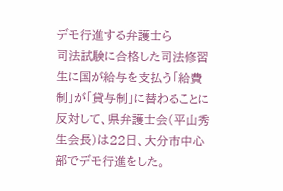デモ行進する弁護士ら
司法試験に合格した司法修習生に国が給与を支払う「給費制」が「貸与制」に替わることに反対して、県弁護士会(平山秀生会長)は22日、大分市中心部でデモ行進をした。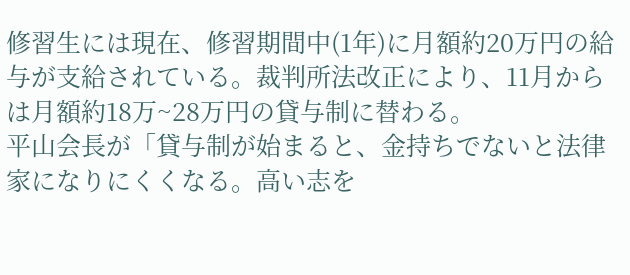修習生には現在、修習期間中(1年)に月額約20万円の給与が支給されている。裁判所法改正により、11月からは月額約18万~28万円の貸与制に替わる。
平山会長が「貸与制が始まると、金持ちでないと法律家になりにくくなる。高い志を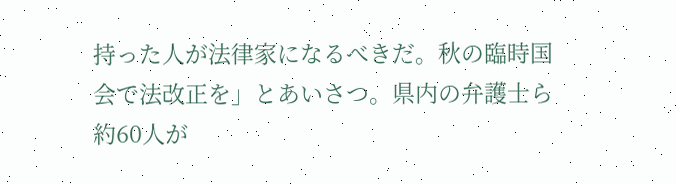持った人が法律家になるべきだ。秋の臨時国会で法改正を」とあいさつ。県内の弁護士ら約60人が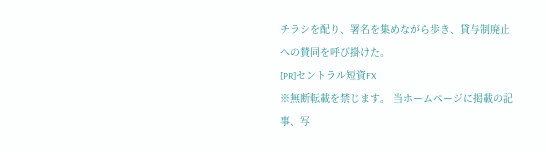チラシを配り、署名を集めながら歩き、貸与制廃止への賛同を呼び掛けた。
[PR]セントラル短資FX
※無断転載を禁じます。 当ホームページに掲載の記事、写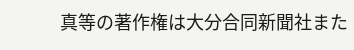真等の著作権は大分合同新聞社また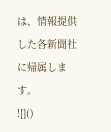は、情報提供した各新聞社に帰属します。
![]()